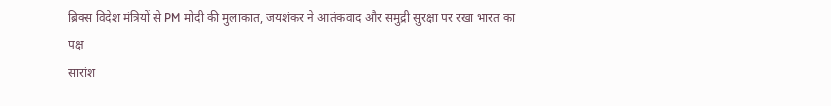ब्रिक्स विदेश मंत्रियों से PM मोदी की मुलाकात, जयशंकर ने आतंकवाद और समुद्री सुरक्षा पर रखा भारत का पक्ष
सारांश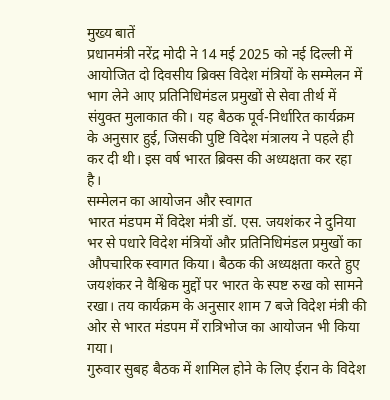मुख्य बातें
प्रधानमंत्री नरेंद्र मोदी ने 14 मई 2025 को नई दिल्ली में आयोजित दो दिवसीय ब्रिक्स विदेश मंत्रियों के सम्मेलन में भाग लेने आए प्रतिनिधिमंडल प्रमुखों से सेवा तीर्थ में संयुक्त मुलाकात की। यह बैठक पूर्व-निर्धारित कार्यक्रम के अनुसार हुई, जिसकी पुष्टि विदेश मंत्रालय ने पहले ही कर दी थी। इस वर्ष भारत ब्रिक्स की अध्यक्षता कर रहा है।
सम्मेलन का आयोजन और स्वागत
भारत मंडपम में विदेश मंत्री डॉ. एस. जयशंकर ने दुनिया भर से पधारे विदेश मंत्रियों और प्रतिनिधिमंडल प्रमुखों का औपचारिक स्वागत किया। बैठक की अध्यक्षता करते हुए जयशंकर ने वैश्विक मुद्दों पर भारत के स्पष्ट रुख को सामने रखा। तय कार्यक्रम के अनुसार शाम 7 बजे विदेश मंत्री की ओर से भारत मंडपम में रात्रिभोज का आयोजन भी किया गया।
गुरुवार सुबह बैठक में शामिल होने के लिए ईरान के विदेश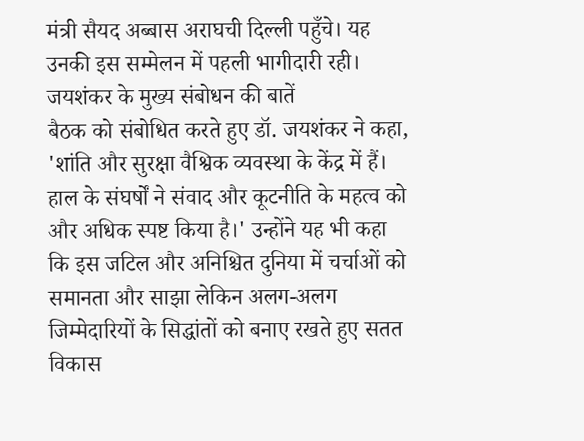मंत्री सैयद अब्बास अराघची दिल्ली पहुँचे। यह उनकी इस सम्मेलन में पहली भागीदारी रही।
जयशंकर के मुख्य संबोधन की बातें
बैठक को संबोधित करते हुए डॉ. जयशंकर ने कहा, 'शांति और सुरक्षा वैश्विक व्यवस्था के केंद्र में हैं। हाल के संघर्षों ने संवाद और कूटनीति के महत्व को और अधिक स्पष्ट किया है।' उन्होंने यह भी कहा कि इस जटिल और अनिश्चित दुनिया में चर्चाओं को समानता और साझा लेकिन अलग-अलग जिम्मेदारियों के सिद्धांतों को बनाए रखते हुए सतत विकास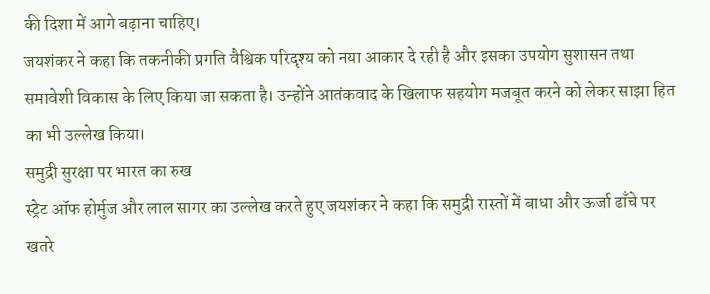की दिशा में आगे बढ़ाना चाहिए।
जयशंकर ने कहा कि तकनीकी प्रगति वैश्विक परिदृश्य को नया आकार दे रही है और इसका उपयोग सुशासन तथा समावेशी विकास के लिए किया जा सकता है। उन्होंने आतंकवाद के खिलाफ सहयोग मजबूत करने को लेकर साझा हित का भी उल्लेख किया।
समुद्री सुरक्षा पर भारत का रुख
स्ट्रेट ऑफ होर्मुज और लाल सागर का उल्लेख करते हुए जयशंकर ने कहा कि समुद्री रास्तों में बाधा और ऊर्जा ढाँचे पर खतरे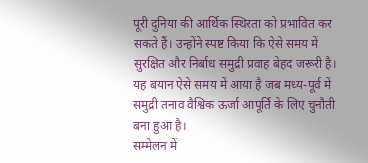पूरी दुनिया की आर्थिक स्थिरता को प्रभावित कर सकते हैं। उन्होंने स्पष्ट किया कि ऐसे समय में सुरक्षित और निर्बाध समुद्री प्रवाह बेहद जरूरी है। यह बयान ऐसे समय में आया है जब मध्य-पूर्व में समुद्री तनाव वैश्विक ऊर्जा आपूर्ति के लिए चुनौती बना हुआ है।
सम्मेलन में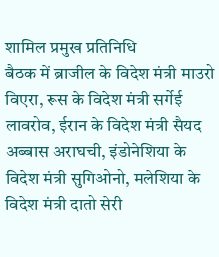शामिल प्रमुख प्रतिनिधि
बैठक में ब्राजील के विदेश मंत्री माउरो विएरा, रूस के विदेश मंत्री सर्गेई लावरोव, ईरान के विदेश मंत्री सैयद अब्बास अराघची, इंडोनेशिया के विदेश मंत्री सुगिओनो, मलेशिया के विदेश मंत्री दातो सेरी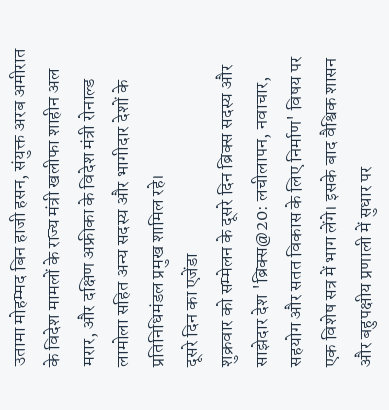उतामा मोहम्मद बिन हाजी हसन, संयुक्त अरब अमीरात के विदेश मामलों के राज्य मंत्री खलीफा शाहीन अल मरार, और दक्षिण अफ्रीका के विदेश मंत्री रोनाल्ड लामोला सहित अन्य सदस्य और भागीदार देशों के प्रतिनिधिमंडल प्रमुख शामिल रहे।
दूसरे दिन का एजेंडा
शुक्रवार को सम्मेलन के दूसरे दिन ब्रिक्स सदस्य और साझेदार देश 'ब्रिक्स@20: लचीलापन, नवाचार, सहयोग और सतत विकास के लिए निर्माण' विषय पर एक विशेष सत्र में भाग लेंगे। इसके बाद वैश्विक शासन और बहुपक्षीय प्रणाली में सुधार पर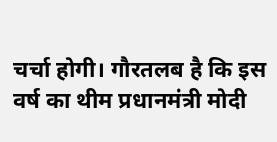चर्चा होगी। गौरतलब है कि इस वर्ष का थीम प्रधानमंत्री मोदी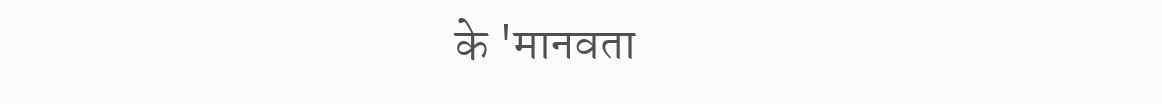के 'मानवता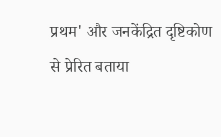प्रथम' और जनकेंद्रित दृष्टिकोण से प्रेरित बताया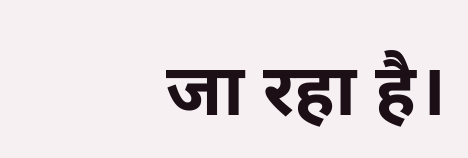जा रहा है।